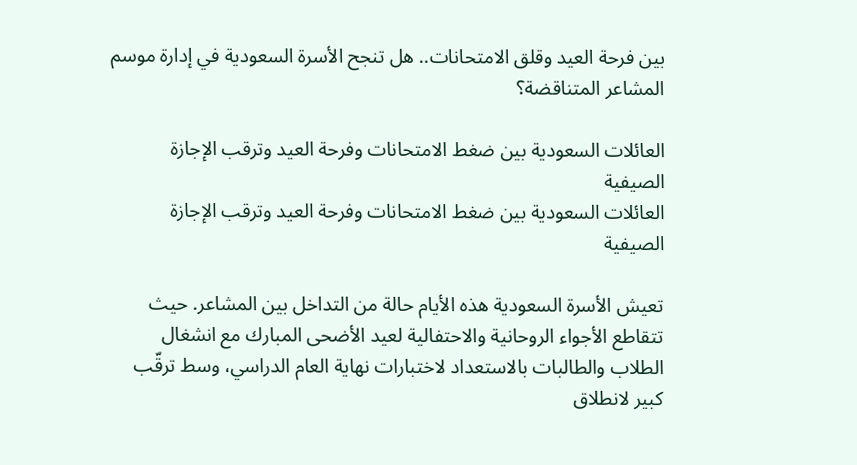بين فرحة العيد وقلق الامتحانات.. هل تنجح الأسرة السعودية في إدارة موسم المشاعر المتناقضة؟

العائلات السعودية بين ضغط الامتحانات وفرحة العيد وترقب الإجازة الصيفية
العائلات السعودية بين ضغط الامتحانات وفرحة العيد وترقب الإجازة الصيفية

تعيش الأسرة السعودية هذه الأيام حالة من التداخل بين المشاعر. حيث تتقاطع الأجواء الروحانية والاحتفالية لعيد الأضحى المبارك مع انشغال الطلاب والطالبات بالاستعداد لاختبارات نهاية العام الدراسي، وسط ترقّب كبير لانطلاق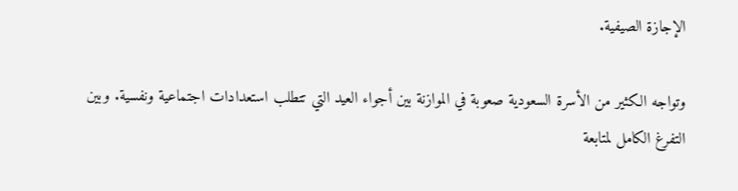الإجازة الصيفية.

وتواجه الكثير من الأسرة السعودية صعوبة في الموازنة بين أجواء العيد التي تتطلب استعدادات اجتماعية ونفسية. وبين التفرغ الكامل لمتابعة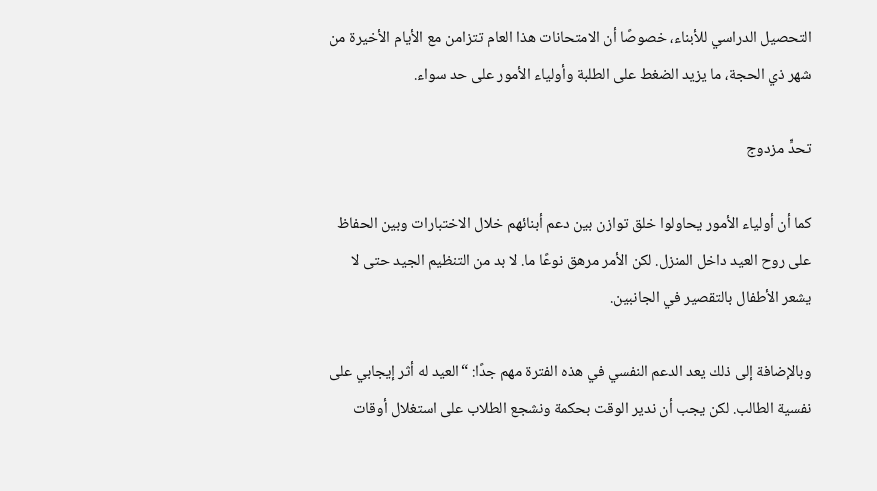التحصيل الدراسي للأبناء، خصوصًا أن الامتحانات هذا العام تتزامن مع الأيام الأخيرة من شهر ذي الحجة، ما يزيد الضغط على الطلبة وأولياء الأمور على حد سواء.

تحدٍّ مزدوج

كما أن أولياء الأمور يحاولوا خلق توازن بين دعم أبنائهم خلال الاختبارات وبين الحفاظ على روح العيد داخل المنزل. لكن الأمر مرهق نوعًا ما. لا بد من التنظيم الجيد حتى لا يشعر الأطفال بالتقصير في الجانبين.

وبالإضافة إلى ذلك يعد الدعم النفسي في هذه الفترة مهم جدًا: “العيد له أثر إيجابي على نفسية الطالب. لكن يجب أن ندير الوقت بحكمة ونشجع الطلاب على استغلال أوقات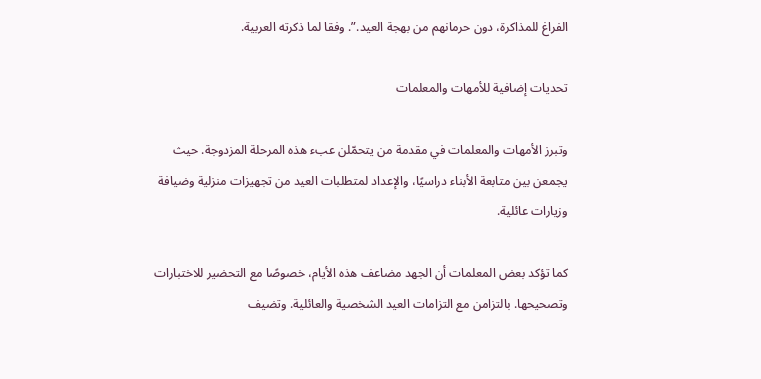الفراغ للمذاكرة، دون حرمانهم من بهجة العيد.”. وفقا لما ذكرته العربية.

تحديات إضافية للأمهات والمعلمات

وتبرز الأمهات والمعلمات في مقدمة من يتحمّلن عبء هذه المرحلة المزدوجة. حيث يجمعن بين متابعة الأبناء دراسيًا، والإعداد لمتطلبات العيد من تجهيزات منزلية وضيافة وزيارات عائلية.

كما تؤكد بعض المعلمات أن الجهد مضاعف هذه الأيام، خصوصًا مع التحضير للاختبارات وتصحيحها. بالتزامن مع التزامات العيد الشخصية والعائلية. وتضيف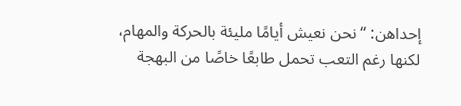إحداهن: “نحن نعيش أيامًا مليئة بالحركة والمهام، لكنها رغم التعب تحمل طابعًا خاصًا من البهجة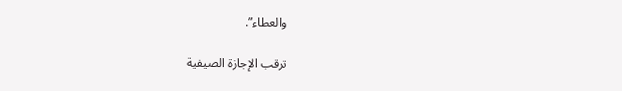والعطاء”.

ترقب الإجازة الصيفية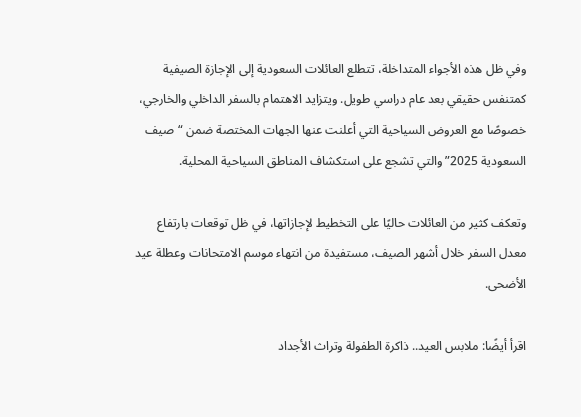وفي ظل هذه الأجواء المتداخلة، تتطلع العائلات السعودية إلى الإجازة الصيفية كمتنفس حقيقي بعد عام دراسي طويل. ويتزايد الاهتمام بالسفر الداخلي والخارجي، خصوصًا مع العروض السياحية التي أعلنت عنها الجهات المختصة ضمن “صيف السعودية 2025” والتي تشجع على استكشاف المناطق السياحية المحلية.

وتعكف كثير من العائلات حاليًا على التخطيط لإجازاتها، في ظل توقعات بارتفاع معدل السفر خلال أشهر الصيف، مستفيدة من انتهاء موسم الامتحانات وعطلة عيد الأضحى.

اقرأ أيضًا: ملابس العيد.. ذاكرة الطفولة وتراث الأجداد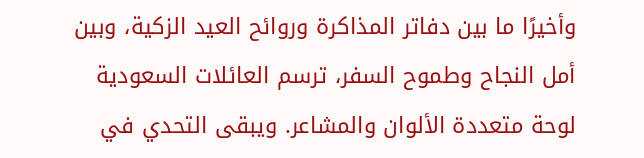وأخيرًا ما بين دفاتر المذاكرة وروائح العيد الزكية، وبين أمل النجاح وطموح السفر، ترسم العائلات السعودية لوحة متعددة الألوان والمشاعر. ويبقى التحدي في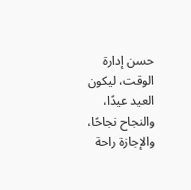حسن إدارة الوقت، ليكون العيد عيدًا، والنجاح نجاحًا، والإجازة راحة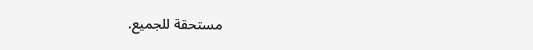مستحقة للجميع.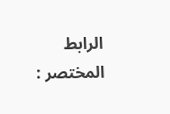الرابط المختصر :